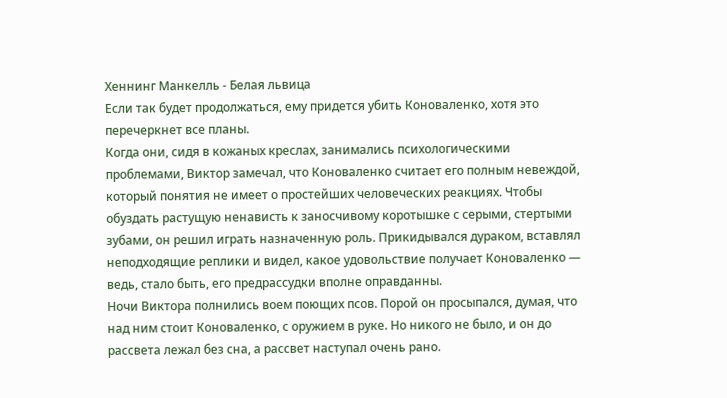Хеннинг Манкелль - Белая львица
Если так будет продолжаться, ему придется убить Коноваленко, хотя это перечеркнет все планы.
Когда они, сидя в кожаных креслах, занимались психологическими проблемами, Виктор замечал, что Коноваленко считает его полным невеждой, который понятия не имеет о простейших человеческих реакциях. Чтобы обуздать растущую ненависть к заносчивому коротышке с серыми, стертыми зубами, он решил играть назначенную роль. Прикидывался дураком, вставлял неподходящие реплики и видел, какое удовольствие получает Коноваленко — ведь, стало быть, его предрассудки вполне оправданны.
Ночи Виктора полнились воем поющих псов. Порой он просыпался, думая, что над ним стоит Коноваленко, с оружием в руке. Но никого не было, и он до рассвета лежал без сна, а рассвет наступал очень рано.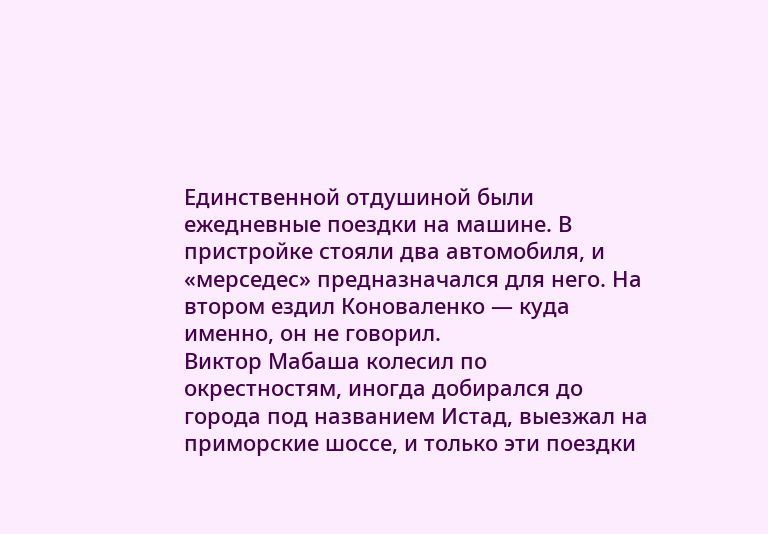Единственной отдушиной были ежедневные поездки на машине. В пристройке стояли два автомобиля, и «мерседес» предназначался для него. На втором ездил Коноваленко — куда именно, он не говорил.
Виктор Мабаша колесил по окрестностям, иногда добирался до города под названием Истад, выезжал на приморские шоссе, и только эти поездки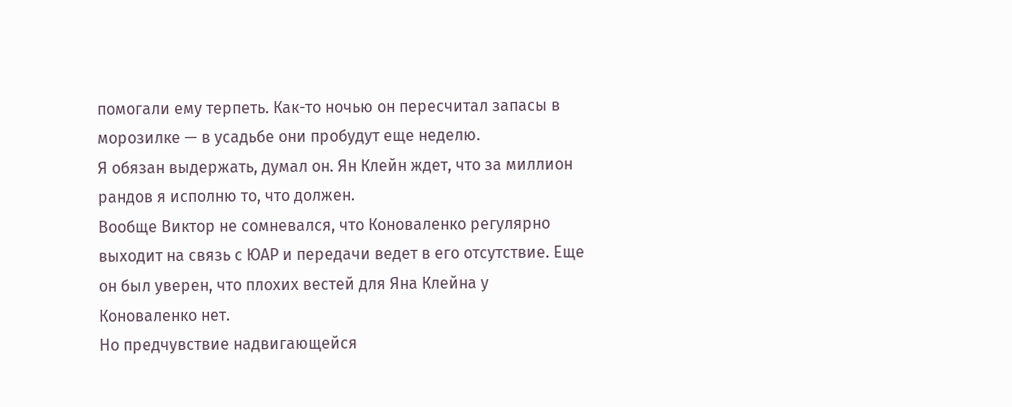помогали ему терпеть. Как-то ночью он пересчитал запасы в морозилке — в усадьбе они пробудут еще неделю.
Я обязан выдержать, думал он. Ян Клейн ждет, что за миллион рандов я исполню то, что должен.
Вообще Виктор не сомневался, что Коноваленко регулярно выходит на связь с ЮАР и передачи ведет в его отсутствие. Еще он был уверен, что плохих вестей для Яна Клейна у Коноваленко нет.
Но предчувствие надвигающейся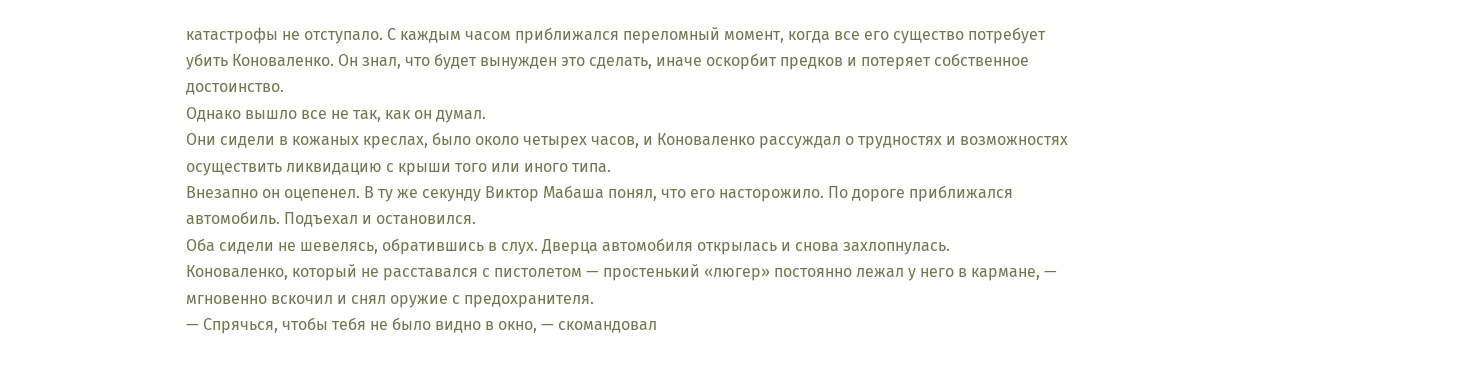катастрофы не отступало. С каждым часом приближался переломный момент, когда все его существо потребует убить Коноваленко. Он знал, что будет вынужден это сделать, иначе оскорбит предков и потеряет собственное достоинство.
Однако вышло все не так, как он думал.
Они сидели в кожаных креслах, было около четырех часов, и Коноваленко рассуждал о трудностях и возможностях осуществить ликвидацию с крыши того или иного типа.
Внезапно он оцепенел. В ту же секунду Виктор Мабаша понял, что его насторожило. По дороге приближался автомобиль. Подъехал и остановился.
Оба сидели не шевелясь, обратившись в слух. Дверца автомобиля открылась и снова захлопнулась.
Коноваленко, который не расставался с пистолетом — простенький «люгер» постоянно лежал у него в кармане, — мгновенно вскочил и снял оружие с предохранителя.
— Спрячься, чтобы тебя не было видно в окно, — скомандовал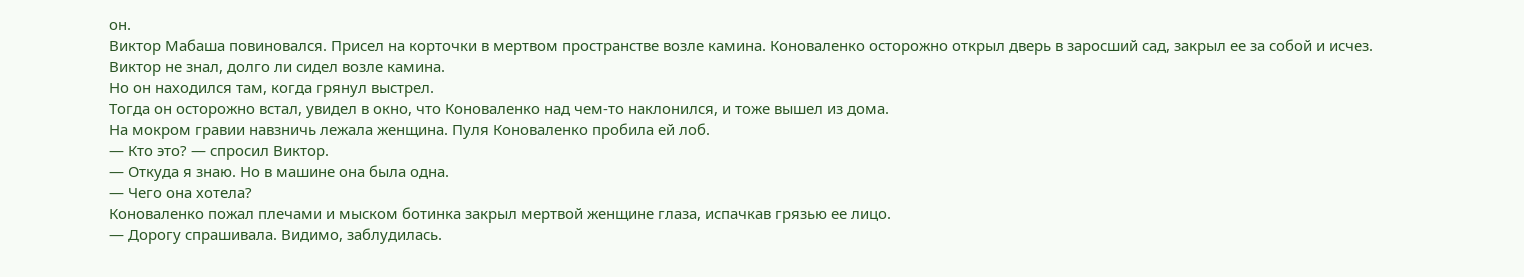он.
Виктор Мабаша повиновался. Присел на корточки в мертвом пространстве возле камина. Коноваленко осторожно открыл дверь в заросший сад, закрыл ее за собой и исчез.
Виктор не знал, долго ли сидел возле камина.
Но он находился там, когда грянул выстрел.
Тогда он осторожно встал, увидел в окно, что Коноваленко над чем-то наклонился, и тоже вышел из дома.
На мокром гравии навзничь лежала женщина. Пуля Коноваленко пробила ей лоб.
— Кто это? — спросил Виктор.
— Откуда я знаю. Но в машине она была одна.
— Чего она хотела?
Коноваленко пожал плечами и мыском ботинка закрыл мертвой женщине глаза, испачкав грязью ее лицо.
— Дорогу спрашивала. Видимо, заблудилась.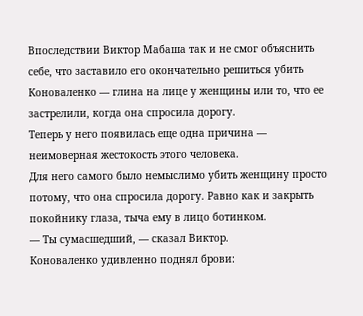Впоследствии Виктор Мабаша так и не смог объяснить себе, что заставило его окончательно решиться убить Коноваленко — глина на лице у женщины или то, что ее застрелили, когда она спросила дорогу.
Теперь у него появилась еще одна причина — неимоверная жестокость этого человека.
Для него самого было немыслимо убить женщину просто потому, что она спросила дорогу. Равно как и закрыть покойнику глаза, тыча ему в лицо ботинком.
— Ты сумасшедший, — сказал Виктор.
Коноваленко удивленно поднял брови: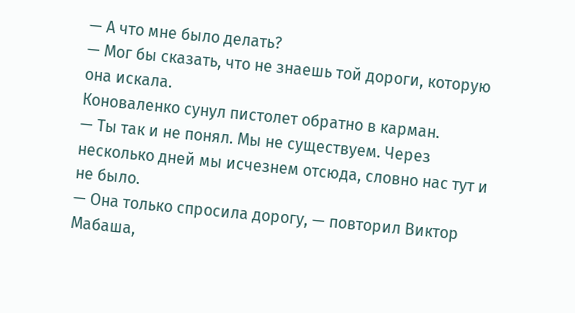— А что мне было делать?
— Мог бы сказать, что не знаешь той дороги, которую она искала.
Коноваленко сунул пистолет обратно в карман.
— Ты так и не понял. Мы не существуем. Через несколько дней мы исчезнем отсюда, словно нас тут и не было.
— Она только спросила дорогу, — повторил Виктор Мабаша,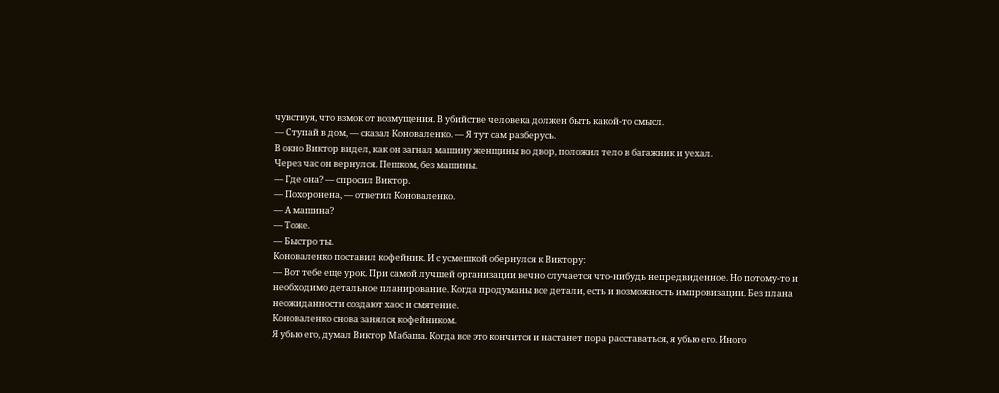чувствуя, что взмок от возмущения. В убийстве человека должен быть какой-то смысл.
— Ступай в дом, — сказал Коноваленко. — Я тут сам разберусь.
В окно Виктор видел, как он загнал машину женщины во двор, положил тело в багажник и уехал.
Через час он вернулся. Пешком, без машины.
— Где она? — спросил Виктор.
— Похоронена, — ответил Коноваленко.
— А машина?
— Тоже.
— Быстро ты.
Коноваленко поставил кофейник. И с усмешкой обернулся к Виктору:
— Вот тебе еще урок. При самой лучшей организации вечно случается что-нибудь непредвиденное. Но потому-то и необходимо детальное планирование. Когда продуманы все детали, есть и возможность импровизации. Без плана неожиданности создают хаос и смятение.
Коноваленко снова занялся кофейником.
Я убью его, думал Виктор Мабаша. Когда все это кончится и настанет пора расставаться, я убью его. Иного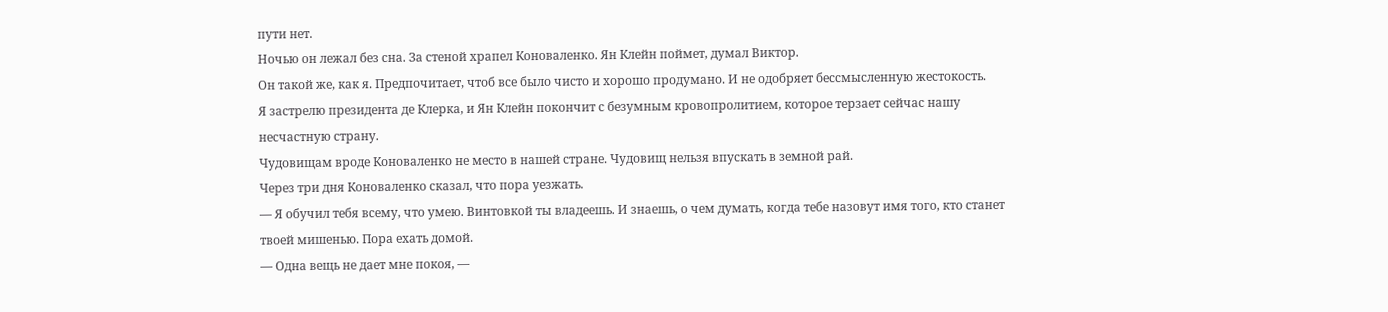пути нет.
Ночью он лежал без сна. За стеной храпел Коноваленко. Ян Клейн поймет, думал Виктор.
Он такой же, как я. Предпочитает, чтоб все было чисто и хорошо продумано. И не одобряет бессмысленную жестокость.
Я застрелю президента де Клерка, и Ян Клейн покончит с безумным кровопролитием, которое терзает сейчас нашу несчастную страну.
Чудовищам вроде Коноваленко не место в нашей стране. Чудовищ нельзя впускать в земной рай.
Через три дня Коноваленко сказал, что пора уезжать.
— Я обучил тебя всему, что умею. Винтовкой ты владеешь. И знаешь, о чем думать, когда тебе назовут имя того, кто станет твоей мишенью. Пора ехать домой.
— Одна вещь не дает мне покоя, —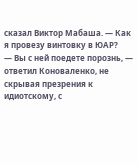сказал Виктор Мабаша. — Как я провезу винтовку в ЮАР?
— Вы с ней поедете порознь, — ответил Коноваленко, не скрывая презрения к идиотскому, с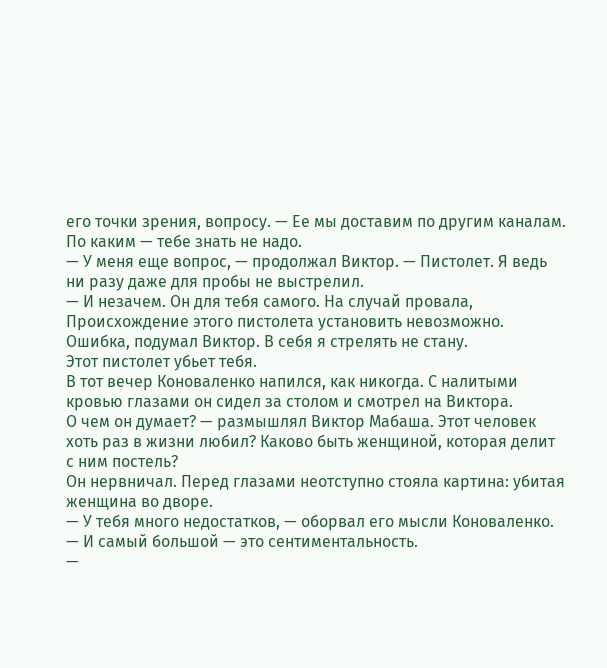его точки зрения, вопросу. — Ее мы доставим по другим каналам. По каким — тебе знать не надо.
— У меня еще вопрос, — продолжал Виктор. — Пистолет. Я ведь ни разу даже для пробы не выстрелил.
— И незачем. Он для тебя самого. На случай провала, Происхождение этого пистолета установить невозможно.
Ошибка, подумал Виктор. В себя я стрелять не стану.
Этот пистолет убьет тебя.
В тот вечер Коноваленко напился, как никогда. С налитыми кровью глазами он сидел за столом и смотрел на Виктора.
О чем он думает? — размышлял Виктор Мабаша. Этот человек хоть раз в жизни любил? Каково быть женщиной, которая делит с ним постель?
Он нервничал. Перед глазами неотступно стояла картина: убитая женщина во дворе.
— У тебя много недостатков, — оборвал его мысли Коноваленко. — И самый большой — это сентиментальность.
—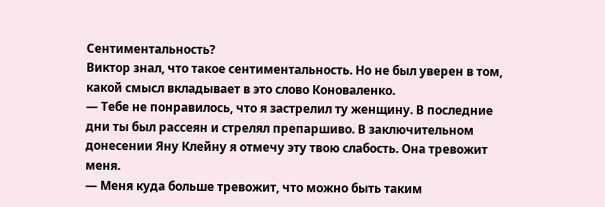Сентиментальность?
Виктор знал, что такое сентиментальность. Но не был уверен в том, какой смысл вкладывает в это слово Коноваленко.
— Тебе не понравилось, что я застрелил ту женщину. В последние дни ты был рассеян и стрелял препаршиво. В заключительном донесении Яну Клейну я отмечу эту твою слабость. Она тревожит меня.
— Меня куда больше тревожит, что можно быть таким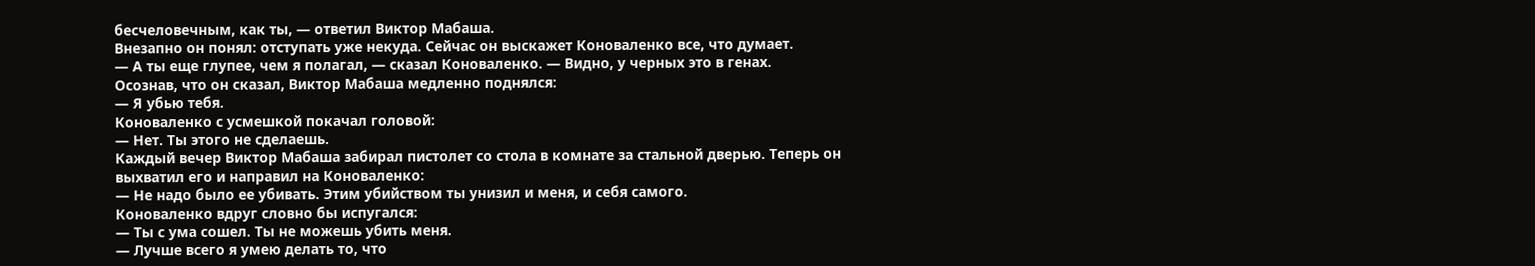бесчеловечным, как ты, — ответил Виктор Мабаша.
Внезапно он понял: отступать уже некуда. Сейчас он выскажет Коноваленко все, что думает.
— А ты еще глупее, чем я полагал, — сказал Коноваленко. — Видно, у черных это в генах.
Осознав, что он сказал, Виктор Мабаша медленно поднялся:
— Я убью тебя.
Коноваленко с усмешкой покачал головой:
— Нет. Ты этого не сделаешь.
Каждый вечер Виктор Мабаша забирал пистолет со стола в комнате за стальной дверью. Теперь он выхватил его и направил на Коноваленко:
— Не надо было ее убивать. Этим убийством ты унизил и меня, и себя самого.
Коноваленко вдруг словно бы испугался:
— Ты с ума сошел. Ты не можешь убить меня.
— Лучше всего я умею делать то, что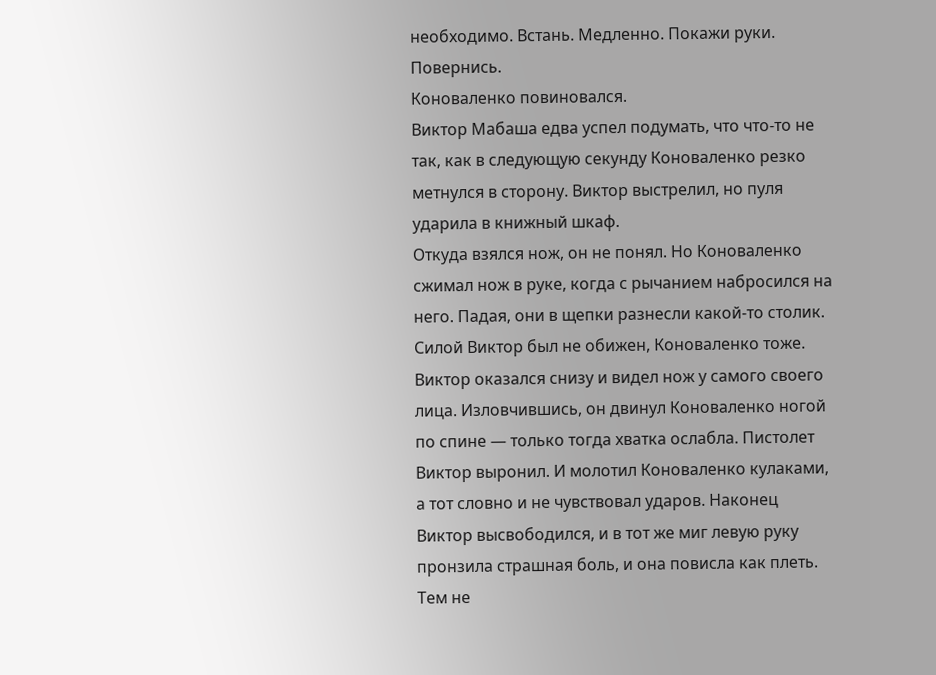необходимо. Встань. Медленно. Покажи руки. Повернись.
Коноваленко повиновался.
Виктор Мабаша едва успел подумать, что что-то не так, как в следующую секунду Коноваленко резко метнулся в сторону. Виктор выстрелил, но пуля ударила в книжный шкаф.
Откуда взялся нож, он не понял. Но Коноваленко сжимал нож в руке, когда с рычанием набросился на него. Падая, они в щепки разнесли какой-то столик. Силой Виктор был не обижен, Коноваленко тоже. Виктор оказался снизу и видел нож у самого своего лица. Изловчившись, он двинул Коноваленко ногой по спине — только тогда хватка ослабла. Пистолет Виктор выронил. И молотил Коноваленко кулаками, а тот словно и не чувствовал ударов. Наконец Виктор высвободился, и в тот же миг левую руку пронзила страшная боль, и она повисла как плеть. Тем не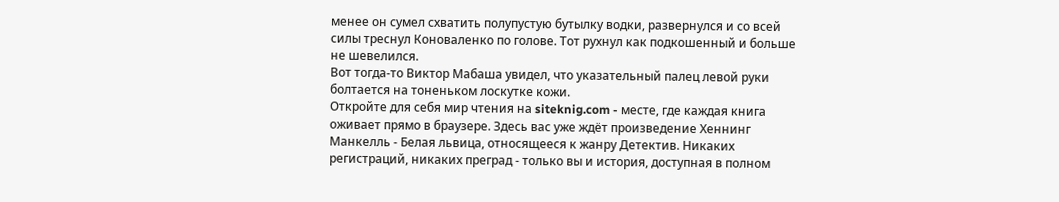менее он сумел схватить полупустую бутылку водки, развернулся и со всей силы треснул Коноваленко по голове. Тот рухнул как подкошенный и больше не шевелился.
Вот тогда-то Виктор Мабаша увидел, что указательный палец левой руки болтается на тоненьком лоскутке кожи.
Откройте для себя мир чтения на siteknig.com - месте, где каждая книга оживает прямо в браузере. Здесь вас уже ждёт произведение Хеннинг Манкелль - Белая львица, относящееся к жанру Детектив. Никаких регистраций, никаких преград - только вы и история, доступная в полном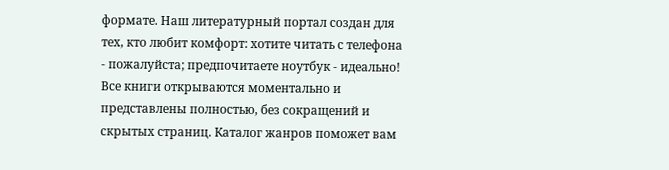формате. Наш литературный портал создан для тех, кто любит комфорт: хотите читать с телефона - пожалуйста; предпочитаете ноутбук - идеально! Все книги открываются моментально и представлены полностью, без сокращений и скрытых страниц. Каталог жанров поможет вам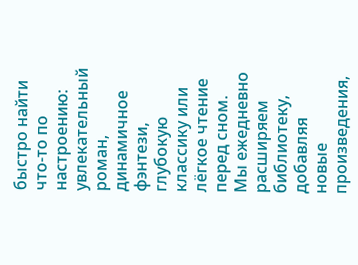быстро найти что-то по настроению: увлекательный роман, динамичное фэнтези, глубокую классику или лёгкое чтение перед сном. Мы ежедневно расширяем библиотеку, добавляя новые произведения,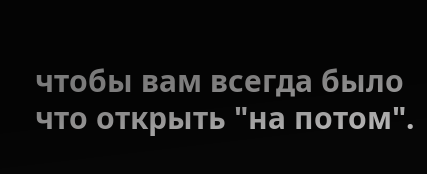чтобы вам всегда было что открыть "на потом".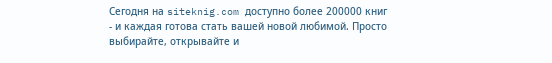Сегодня на siteknig.com доступно более 200000 книг - и каждая готова стать вашей новой любимой. Просто выбирайте, открывайте и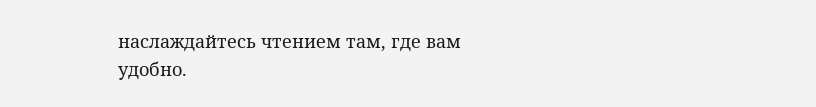наслаждайтесь чтением там, где вам удобно.